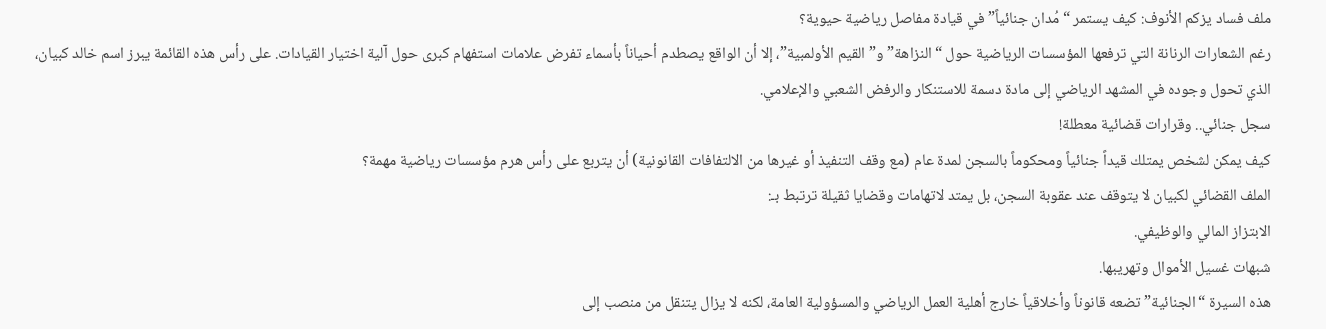ملف فساد يزكم الأنوف: كيف يستمر “مُدان جنائياً” في قيادة مفاصل رياضية حيوية؟
رغم الشعارات الرنانة التي ترفعها المؤسسات الرياضية حول “النزاهة” و”القيم الأولمبية”، إلا أن الواقع يصطدم أحياناً بأسماء تفرض علامات استفهام كبرى حول آلية اختيار القيادات. على رأس هذه القائمة يبرز اسم خالد كبيان، الذي تحول وجوده في المشهد الرياضي إلى مادة دسمة للاستنكار والرفض الشعبي والإعلامي.
سجل جنائي.. وقرارات قضائية معطلة!
كيف يمكن لشخص يمتلك قيداً جنائياً ومحكوماً بالسجن لمدة عام (مع وقف التنفيذ أو غيرها من الالتفافات القانونية) أن يتربع على رأس هرم مؤسسات رياضية مهمة؟
الملف القضائي لكبيان لا يتوقف عند عقوبة السجن، بل يمتد لاتهامات وقضايا ثقيلة ترتبط بـ:
الابتزاز المالي والوظيفي.
شبهات غسيل الأموال وتهريبها.
هذه السيرة “الجنائية” تضعه قانوناً وأخلاقياً خارج أهلية العمل الرياضي والمسؤولية العامة، لكنه لا يزال يتنقل من منصب إلى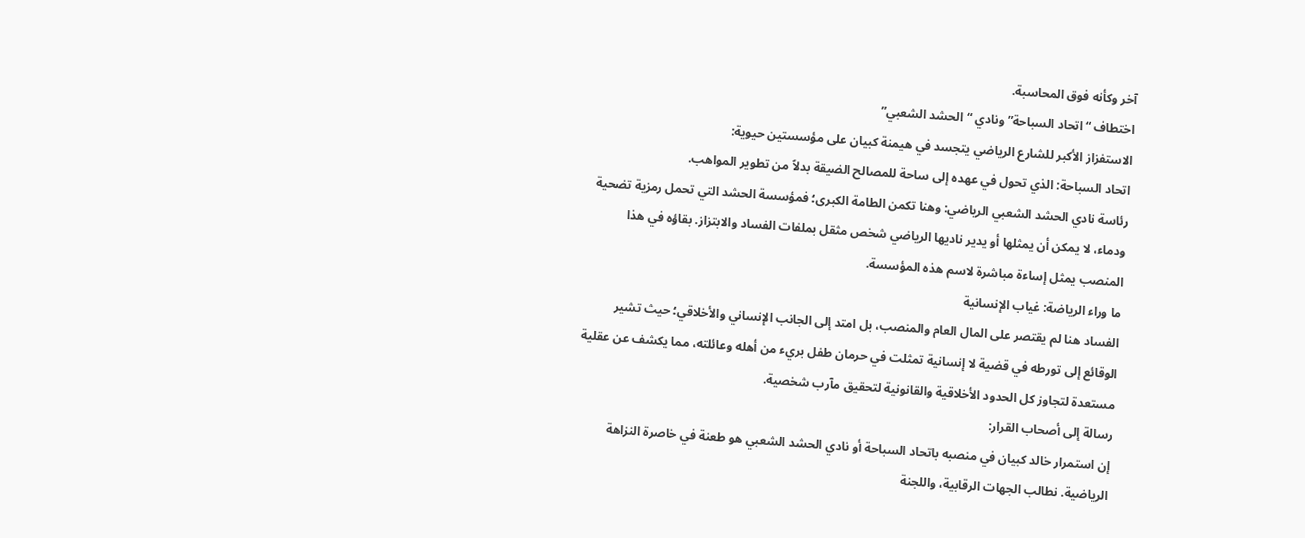آخر وكأنه فوق المحاسبة.
اختطاف “اتحاد السباحة” ونادي “الحشد الشعبي”
الاستفزاز الأكبر للشارع الرياضي يتجسد في هيمنة كبيان على مؤسستين حيوية:
اتحاد السباحة: الذي تحول في عهده إلى ساحة للمصالح الضيقة بدلاً من تطوير المواهب.
رئاسة نادي الحشد الشعبي الرياضي: وهنا تكمن الطامة الكبرى؛ فمؤسسة الحشد التي تحمل رمزية تضحية ودماء، لا يمكن أن يمثلها أو يدير ناديها الرياضي شخص مثقل بملفات الفساد والابتزاز. بقاؤه في هذا المنصب يمثل إساءة مباشرة لاسم هذه المؤسسة.
ما وراء الرياضة: غياب الإنسانية
الفساد هنا لم يقتصر على المال العام والمنصب، بل امتد إلى الجانب الإنساني والأخلاقي؛ حيث تشير الوقائع إلى تورطه في قضية لا إنسانية تمثلت في حرمان طفل بريء من أهله وعائلته، مما يكشف عن عقلية مستعدة لتجاوز كل الحدود الأخلاقية والقانونية لتحقيق مآرب شخصية.
رسالة إلى أصحاب القرار:
إن استمرار خالد كبيان في منصبه باتحاد السباحة أو نادي الحشد الشعبي هو طعنة في خاصرة النزاهة الرياضية. نطالب الجهات الرقابية، واللجنة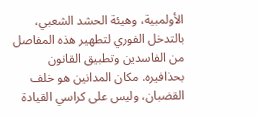الأولمبية، وهيئة الحشد الشعبي، بالتدخل الفوري لتطهير هذه المفاصل من الفاسدين وتطبيق القانون بحذافيره. مكان المدانين هو خلف القضبان، وليس على كراسي القيادة